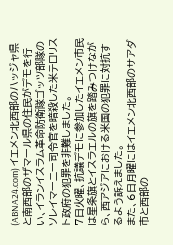(ABNA24.com) イエメン北西部のハッジャ県と南西部のザマール県の住民がデモを行い、イランイスラム革命防衛隊ゴッツ部隊のソレイマーニー司令官を暗殺した米テロリスト政府の犯罪を非難しました。
7日火曜、抗議デモに参加したイエメン市民は星条旗とイスラエルの旗を踏みつけながら、西アジアにおける米国の犯罪に対抗するよう訴えました。
また、6日月曜にはイエメン北西部のサアダ市と西部の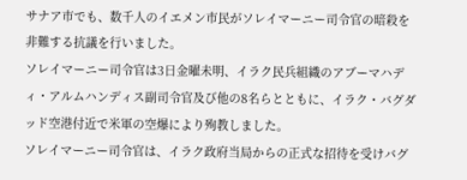サナア市でも、数千人のイエメン市民がソレイマーニー司令官の暗殺を非難する抗議を行いました。
ソレイマーニー司令官は3日金曜未明、イラク民兵組織のアブーマハディ・アルムハンディス副司令官及び他の8名らとともに、イラク・バグダッド空港付近で米軍の空爆により殉教しました。
ソレイマーニー司令官は、イラク政府当局からの正式な招待を受けバグ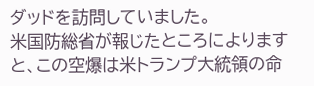ダッドを訪問していました。
米国防総省が報じたところによりますと、この空爆は米トランプ大統領の命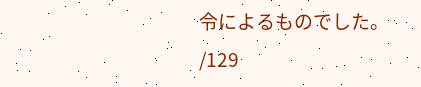令によるものでした。
/129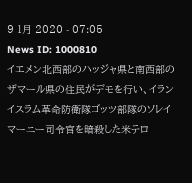9 1月 2020 - 07:05
News ID: 1000810
イエメン北西部のハッジャ県と南西部のザマール県の住民がデモを行い、イランイスラム革命防衛隊ゴッツ部隊のソレイマーニー司令官を暗殺した米テロ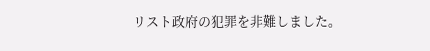リスト政府の犯罪を非難しました。